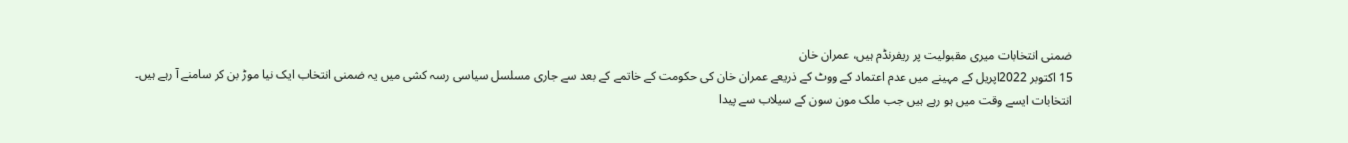ضمنی انتخابات میری مقبولیت پر ریفرنڈم ہیں، عمران خان
15 اکتوبر 2022اپریل کے مہینے میں عدم اعتماد کے ووٹ کے ذریعے عمران خان کی حکومت کے خاتمے کے بعد سے جاری مسلسل سیاسی رسہ کشی میں یہ ضمنی انتخاب ایک نیا موڑ بن کر سامنے آ رہے ہیں۔
انتخابات ایسے وقت میں ہو رہے ہیں جب ملک مون سون کے سیلاب سے پیدا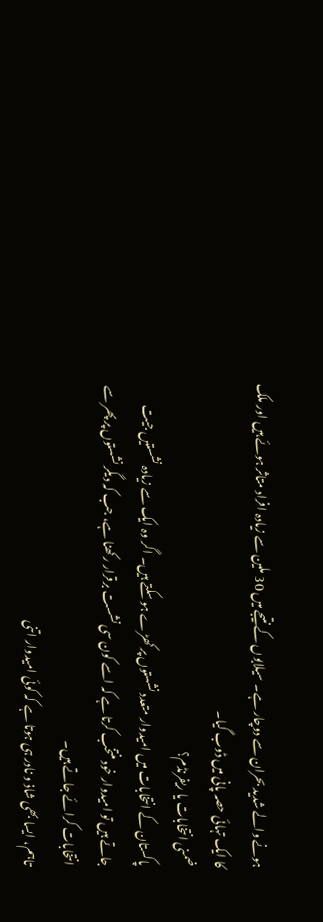ہونے والے شدید بحران سے دوچار ہے۔ سیلابوں کے نتیجے میں 30 ملین سے زیادہ افراد متاثر ہوئے ہیں اور ملک کا ایک تہائی حصہ پانی میں ڈوب گیا۔
ضمنی انتخابات یا ریفرنڈم؟
پاکستان کے انتخابات میں امیدوار متعدد نشستوں پر کھڑے ہو سکتے ہیں۔ اگر وہ ایک سے زیادہ نشستیں جیت جاتے ہیں تو امیدوار خود منتخب کرتا ہے کہ اسے کون سی نشست برقرار رکھنا ہے، جب کہ دیگر نشستوں پر پھر سے انتخابات کرائے جاتے ہیں۔
تاہم، ایسا بھی شاذ و نادر ہی ہوتا ہے کہ کوئی امیدوار اتنی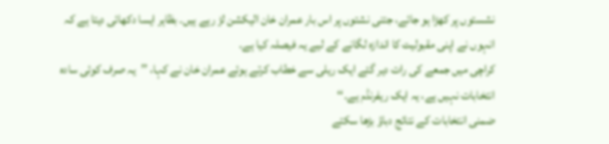نشستوں پر کھڑا ہو جائے، جتنی نشتوں پر اس بار عمران خان الیکشن لڑ رہے ہیں۔ بظاہر ایسا دکھائی دیتا ہے کہ انہوں نے اپنی مقبولیت کا اندازہ لگانے کے لیے یہ فیصلہ کیا ہے.
کراچی میں جمعے کی رات دیر گئے ایک ریلی سے خطاب کرتے ہوئے عمران خان نے کہا، ’’یہ صرف کوئی سادہ انتخابات نہیں ہے، یہ ایک ریفرنڈم ہے۔‘‘
ضمنی انتخابات کے نتائج دباؤ بڑھا سکتے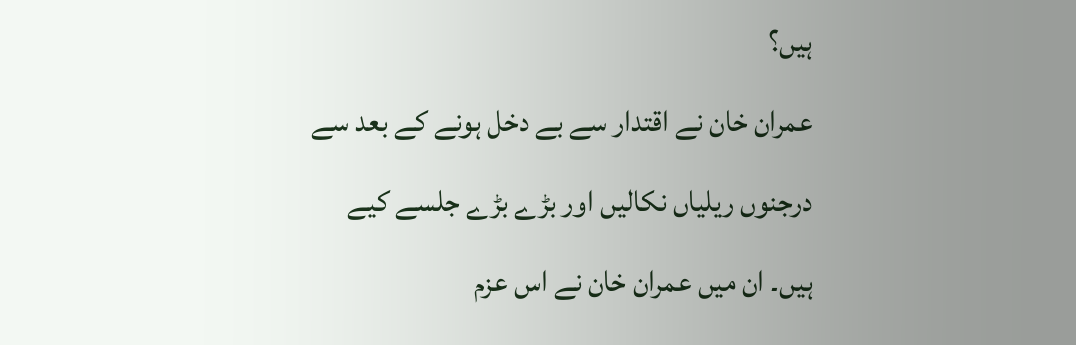ہیں؟
عمران خان نے اقتدار سے بے دخل ہونے کے بعد سے درجنوں ریلیاں نکالیں اور بڑے بڑے جلسے کیے ہیں۔ ان میں عمران خان نے اس عزم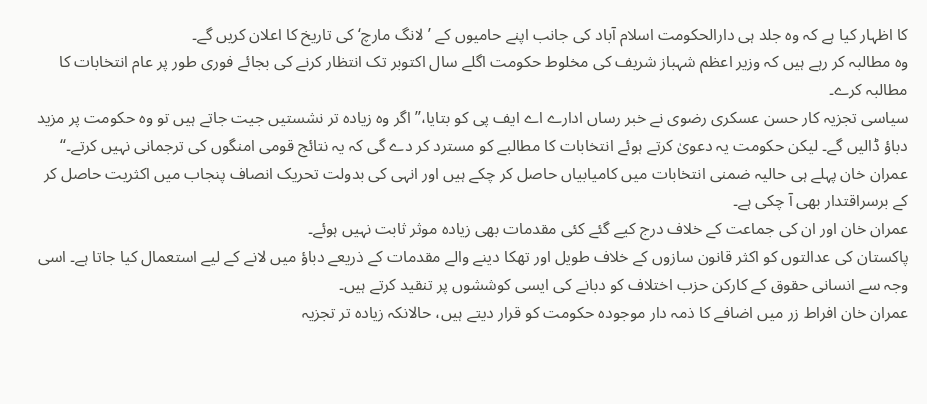کا اظہار کیا ہے کہ وہ جلد ہی دارالحکومت اسلام آباد کی جانب اپنے حامیوں کے ’لانگ مارچ‘ کی تاریخ کا اعلان کریں گے۔
وہ مطالبہ کر رہے ہیں کہ وزیر اعظم شہباز شریف کی مخلوط حکومت اگلے سال اکتوبر تک انتظار کرنے کی بجائے فوری طور پر عام انتخابات کا مطالبہ کرے۔
سیاسی تجزیہ کار حسن عسکری رضوی نے خبر رساں ادارے اے ایف پی کو بتایا،’’اگر وہ زیادہ تر نشستیں جیت جاتے ہیں تو وہ حکومت پر مزید دباؤ ڈالیں گے۔ لیکن حکومت یہ دعویٰ کرتے ہوئے انتخابات کا مطالبے کو مسترد کر دے گی کہ یہ نتائج قومی امنگوں کی ترجمانی نہیں کرتے۔‘‘
عمران خان پہلے ہی حالیہ ضمنی انتخابات میں کامیابیاں حاصل کر چکے ہیں اور انہی کی بدولت تحریک انصاف پنجاب میں اکثریت حاصل کر کے برسراقتدار بھی آ چکی ہے۔
عمران خان اور ان کی جماعت کے خلاف درج کیے گئے کئی مقدمات بھی زیادہ موثر ثابت نہیں ہوئے۔
پاکستان کی عدالتوں کو اکثر قانون سازوں کے خلاف طویل اور تھکا دینے والے مقدمات کے ذریعے دباؤ میں لانے کے لیے استعمال کیا جاتا ہے۔ اسی وجہ سے انسانی حقوق کے کارکن حزب اختلاف کو دبانے کی ایسی کوششوں پر تنقید کرتے ہیں۔
عمران خان افراط زر میں اضافے کا ذمہ دار موجودہ حکومت کو قرار دیتے ہیں، حالانکہ زیادہ تر تجزیہ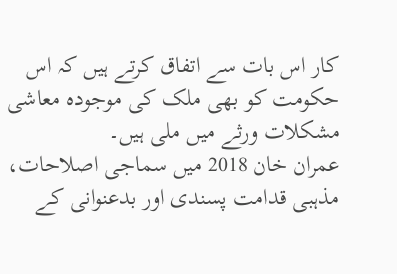کار اس بات سے اتفاق کرتے ہیں کہ اس حکومت کو بھی ملک کی موجودہ معاشی مشکلات ورثے میں ملی ہیں۔
عمران خان 2018 میں سماجی اصلاحات، مذہبی قدامت پسندی اور بدعنوانی کے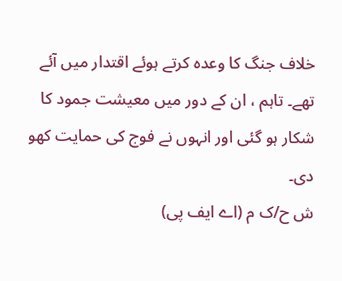خلاف جنگ کا وعدہ کرتے ہوئے اقتدار میں آئے تھے۔ تاہم ، ان کے دور میں معیشت جمود کا شکار ہو گئی اور انہوں نے فوج کی حمایت کھو دی۔
ش ح/ک م (اے ایف پی)